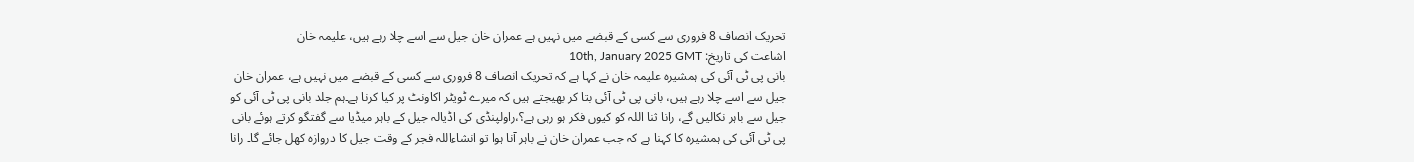تحریک انصاف 8 فروری سے کسی کے قبضے میں نہیں ہے عمران خان جیل سے اسے چلا رہے ہیں، علیمہ خان
اشاعت کی تاریخ: 10th, January 2025 GMT
بانی پی ٹی آئی کی ہمشیرہ علیمہ خان نے کہا ہے کہ تحریک انصاف 8 فروری سے کسی کے قبضے میں نہیں ہے، عمران خان جیل سے اسے چلا رہے ہیں، بانی پی ٹی آئی بتا کر بھیجتے ہیں کہ میرے ٹویٹر اکاونٹ پر کیا کرنا ہے۔ہم جلد بانی پی ٹی آئی کو جیل سے باہر نکالیں گے، رانا ثنا اللہ کو کیوں فکر ہو رہی ہے؟،راولپنڈی کی اڈیالہ جیل کے باہر میڈیا سے گفتگو کرتے ہوئے بانی پی ٹی آئی کی ہمشیرہ کا کہنا ہے کہ جب عمران خان نے باہر آنا ہوا تو انشاءاللہ فجر کے وقت جیل کا دروازہ کھل جائے گا۔ رانا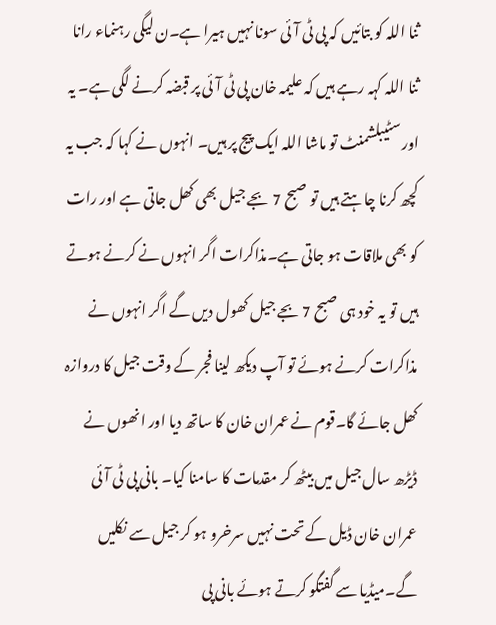ثنا اللہ کو بتائیں کہ پی ٹی آئی سونا نہیں ہیرا ہے۔ن لیگی رہنماء رانا ثنا اللہ کہہ رہے ہیں کہ علیمہ خان پی ٹی آئی پر قبضہ کرنے لگی ہے۔ یہ اور سٹیبلشمنٹ تو ماشا اللہ ایک پیج پر ہیں۔ انہوں نے کہا کہ جب یہ کچھ کرنا چاہتے ہیں تو صبح 7 بجے جیل بھی کھل جاتی ہے اور رات کو بھی ملاقات ہو جاتی ہے۔مذاکرات اگر انہوں نے کرنے ہوتے ہیں تو یہ خود ہی صبح 7 بجے جیل کھول دیں گے اگر انہوں نے مذاکرات کرنے ہوئے تو آپ دیکھ لینا فجر کے وقت جیل کا دروازہ کھل جائے گا۔قوم نے عمران خان کا ساتھ دیا اور انھوں نے ڈیڑھ سال جیل میں بیٹھ کر مقدمات کا سامنا کیا۔ بانی پی ٹی آئی عمران خان ڈیل کے تحت نہیں سرخرو ہو کر جیل سے نکلیں گے۔میڈیا سے گفتگو کرتے ہوئے بانی پی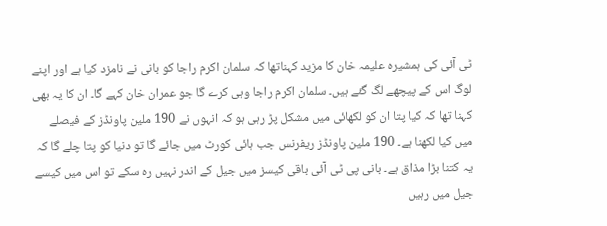ٹی آئی کی ہمشیرہ علیمہ خان کا مزید کہناتھا کہ سلمان اکرم راجا کو بانی نے نامزد کیا ہے اور اپنے لوگ اس کے پیچھے لگ گئے ہیں۔ سلمان اکرم راجا وہی کرے گا جو عمران خان کہے گا۔ ان کا یہ بھی کہنا تھا کہ کیا پتا ان کو لکھائی میں مشکل پڑ رہی ہو کہ انہوں نے 190 ملین پاونڈز کے فیصلے میں کیا لکھنا ہے۔ 190 ملین پاونڈز ریفرنس جب ہائی کورٹ میں جائے گا تو دنیا کو پتا چلے گا کہ یہ کتنا بڑا مذاق ہے۔ بانی پی ٹی آئی باقی کیسز میں جیل کے اندر نہیں رہ سکے تو اس میں کیسے جیل میں رہیں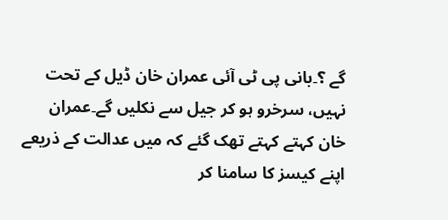گے ؟۔بانی پی ٹی آئی عمران خان ڈیل کے تحت نہیں، سرخرو ہو کر جیل سے نکلیں گے۔عمران خان کہتے کہتے تھک گئے کہ میں عدالت کے ذریعے اپنے کیسز کا سامنا کر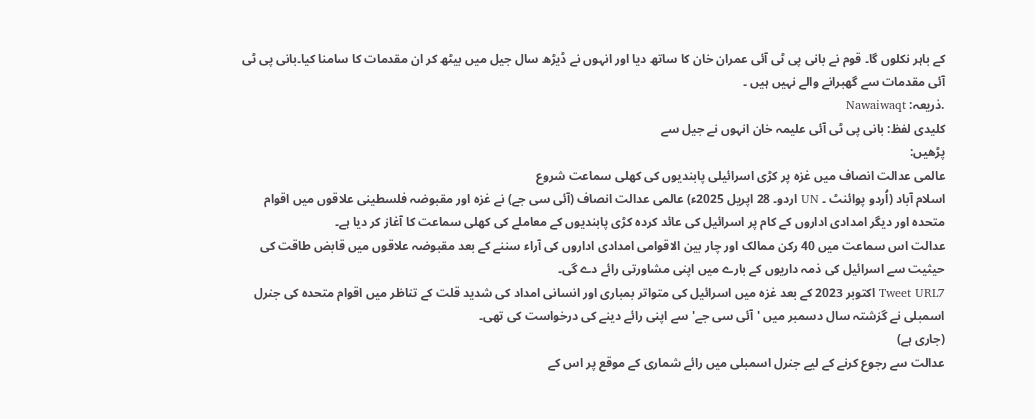کے باہر نکلوں گا۔ قوم نے بانی پی ٹی آئی عمران خان کا ساتھ دیا اور انہوں نے ڈیڑھ سال جیل میں بیٹھ کر ان مقدمات کا سامنا کیا۔بانی پی ٹی آئی مقدمات سے گھبرانے والے نہیں ہیں ۔
.ذریعہ: Nawaiwaqt
کلیدی لفظ: بانی پی ٹی آئی علیمہ خان انہوں نے جیل سے
پڑھیں:
عالمی عدالت انصاف میں غزہ پر کڑی اسرائیلی پابندیوں کی کھلی سماعت شروع
اسلام آباد (اُردو پوائنٹ ۔ UN اردو۔ 28 اپریل 2025ء) عالمی عدالت انصاف (آئی سی جے) نے غزہ اور مقبوضہ فلسطینی علاقوں میں اقوام متحدہ اور دیگر امدادی اداروں کے کام پر اسرائیل کی عائد کردہ کڑی پابندیوں کے معاملے کی کھلی سماعت کا آغاز کر دیا ہے۔
عدالت اس سماعت میں 40 رکن ممالک اور چار بین الاقوامی امدادی اداروں کی آراء سننے کے بعد مقبوضہ علاقوں میں قابض طاقت کی حیثیت سے اسرائیل کی ذمہ داریوں کے بارے میں اپنی مشاورتی رائے دے گی۔
Tweet URL7 اکتوبر 2023 کے بعد غزہ میں اسرائیل کی متواتر بمباری اور انسانی امداد کی شدید قلت کے تناظر میں اقوام متحدہ کی جنرل اسمبلی نے گزشتہ سال دسمبر میں 'آئی سی جے' سے اپنی رائے دینے کی درخواست کی تھی۔
(جاری ہے)
عدالت سے رجوع کرنے کے لیے جنرل اسمبلی میں رائے شماری کے موقع پر اس کے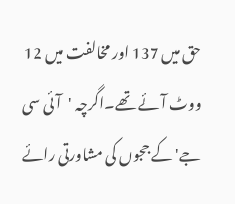حق میں 137 اور مخالفت میں 12 ووٹ آئے تھے۔اگرچہ 'آئی سی جے' کے ججوں کی مشاورتی رائے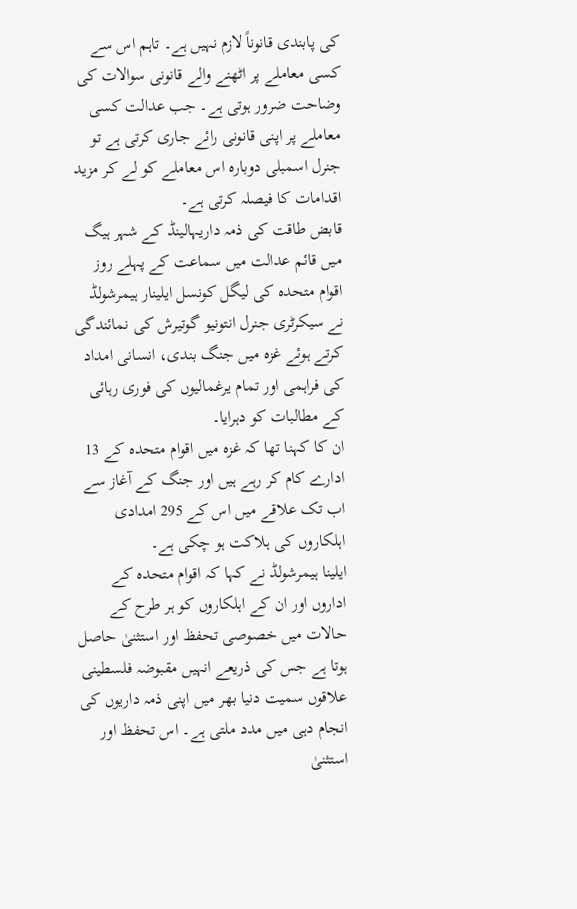کی پابندی قانوناً لازم نہیں ہے۔ تاہم اس سے کسی معاملے پر اٹھنے والے قانونی سوالات کی وضاحت ضرور ہوتی ہے۔ جب عدالت کسی معاملے پر اپنی قانونی رائے جاری کرتی ہے تو جنرل اسمبلی دوبارہ اس معاملے کو لے کر مزید اقدامات کا فیصلہ کرتی ہے۔
قابض طاقت کی ذمہ داریہالینڈ کے شہر ہیگ میں قائم عدالت میں سماعت کے پہلے روز اقوام متحدہ کی لیگل کونسل ایلینار ہیمرشولڈ نے سیکرٹری جنرل انتونیو گوتیرش کی نمائندگی کرتے ہوئے غزہ میں جنگ بندی، انسانی امداد کی فراہمی اور تمام یرغمالیوں کی فوری رہائی کے مطالبات کو دہرایا۔
ان کا کہنا تھا کہ غزہ میں اقوام متحدہ کے 13 ادارے کام کر رہے ہیں اور جنگ کے آغاز سے اب تک علاقے میں اس کے 295 امدادی اہلکاروں کی ہلاکت ہو چکی ہے۔
ایلینا ہیمرشولڈ نے کہا کہ اقوام متحدہ کے اداروں اور ان کے اہلکاروں کو ہر طرح کے حالات میں خصوصی تحفظ اور استثنیٰ حاصل ہوتا ہے جس کی ذریعے انہیں مقبوضہ فلسطینی علاقوں سمیت دنیا بھر میں اپنی ذمہ داریوں کی انجام دہی میں مدد ملتی ہے۔ اس تحفظ اور استثنیٰ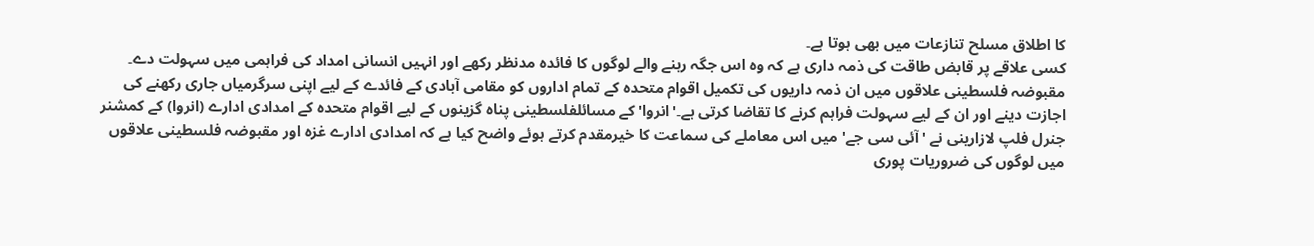کا اطلاق مسلح تنازعات میں بھی ہوتا ہے۔
کسی علاقے پر قابض طاقت کی ذمہ داری ہے کہ وہ اس جگہ رہنے والے لوگوں کا فائدہ مدنظر رکھے اور انہیں انسانی امداد کی فراہمی میں سہولت دے۔
مقبوضہ فلسطینی علاقوں میں ان ذمہ داریوں کی تکمیل اقوام متحدہ کے تمام اداروں کو مقامی آبادی کے فائدے کے لیے اپنی سرگرمیاں جاری رکھنے کی اجازت دینے اور ان کے لیے سہولت فراہم کرنے کا تقاضا کرتی ہے۔'انروا' کے مسائلفلسطینی پناہ گزینوں کے لیے اقوام متحدہ کے امدادی ادارے (انروا) کے کمشنر جنرل فلپ لازارینی نے 'آئی سی جے' میں اس معاملے کی سماعت کا خیرمقدم کرتے ہوئے واضح کیا ہے کہ امدادی ادارے غزہ اور مقبوضہ فلسطینی علاقوں میں لوگوں کی ضروریات پوری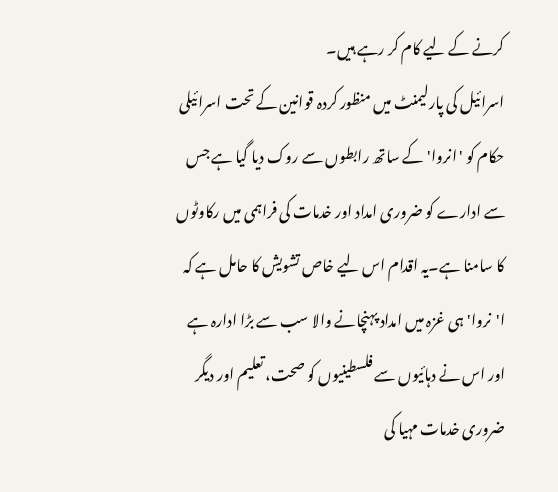کرنے کے لیے کام کر رہے ہیں۔
اسرائیل کی پارلیمنٹ میں منظور کردہ قوانین کے تحت اسرائیلی حکام کو 'انروا' کے ساتھ رابطوں سے روک دیا گیا ہے جس سے ادارے کو ضروری امداد اور خدمات کی فراہمی میں رکاوٹوں کا سامنا ہے۔یہ اقدام اس لیے خاص تشویش کا حامل ہے کہ ا'نروا' ہی غزہ میں امداد پہنچانے والا سب سے بڑا ادارہ ہے اور اس نے دہائیوں سے فلسطینیوں کو صحت، تعلیم اور دیگر ضروری خدمات مہیا کی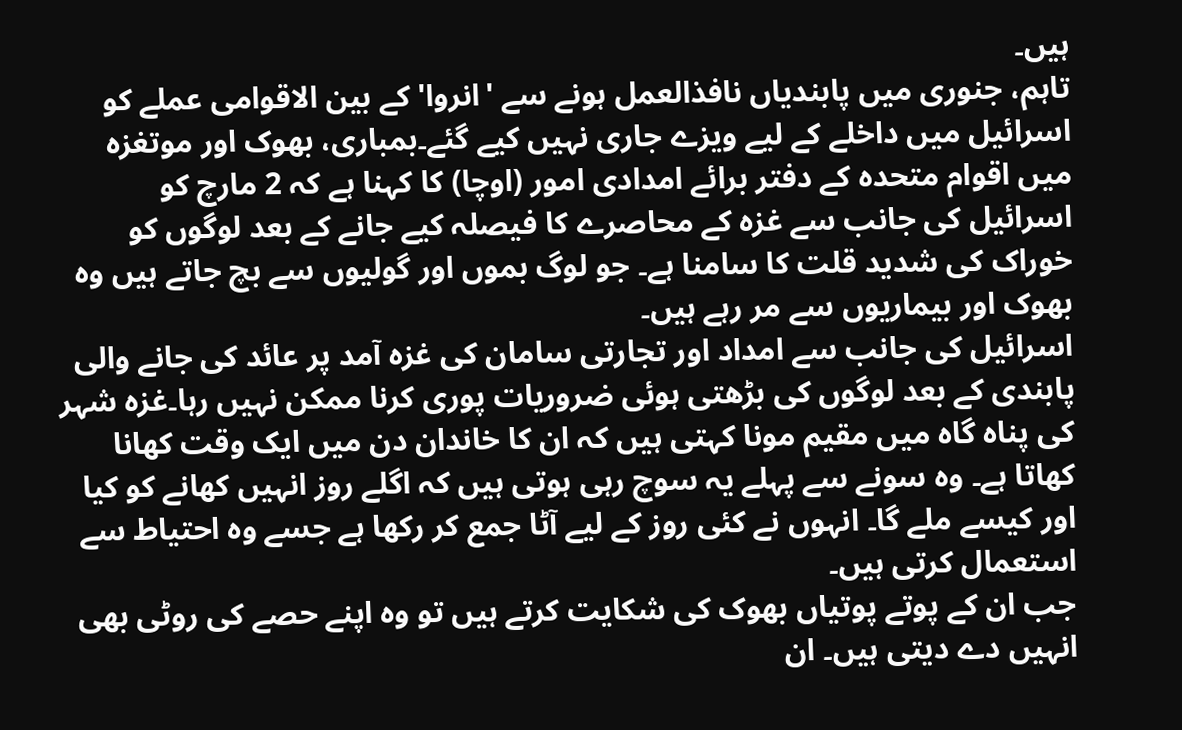ہیں۔
تاہم، جنوری میں پابندیاں نافذالعمل ہونے سے 'انروا' کے بین الاقوامی عملے کو اسرائیل میں داخلے کے لیے ویزے جاری نہیں کیے گئے۔بمباری، بھوک اور موتغزہ میں اقوام متحدہ کے دفتر برائے امدادی امور (اوچا) کا کہنا ہے کہ 2 مارچ کو اسرائیل کی جانب سے غزہ کے محاصرے کا فیصلہ کیے جانے کے بعد لوگوں کو خوراک کی شدید قلت کا سامنا ہے۔ جو لوگ بموں اور گولیوں سے بچ جاتے ہیں وہ بھوک اور بیماریوں سے مر رہے ہیں۔
اسرائیل کی جانب سے امداد اور تجارتی سامان کی غزہ آمد پر عائد کی جانے والی پابندی کے بعد لوگوں کی بڑھتی ہوئی ضروریات پوری کرنا ممکن نہیں رہا۔غزہ شہر کی پناہ گاہ میں مقیم مونا کہتی ہیں کہ ان کا خاندان دن میں ایک وقت کھانا کھاتا ہے۔ وہ سونے سے پہلے یہ سوچ رہی ہوتی ہیں کہ اگلے روز انہیں کھانے کو کیا اور کیسے ملے گا۔ انہوں نے کئی روز کے لیے آٹا جمع کر رکھا ہے جسے وہ احتیاط سے استعمال کرتی ہیں۔
جب ان کے پوتے پوتیاں بھوک کی شکایت کرتے ہیں تو وہ اپنے حصے کی روٹی بھی انہیں دے دیتی ہیں۔ ان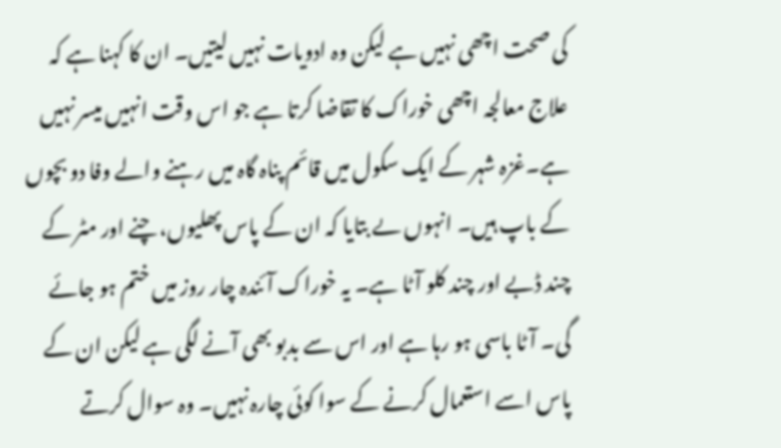کی صحت اچھی نہیں ہے لیکن وہ ادویات نہیں لیتیں۔ ان کا کہنا ہے کہ علاج معالجہ اچھی خوراک کا تقاضا کرتا ہے جو اس وقت انہیں میسر نہیں ہے۔غزہ شہر کے ایک سکول میں قائم پناہ گاہ میں رہنے والے وفا دو بچوں کے باپ ہیں۔ انہوں ںے بتایا کہ ان کے پاس پھلیوں، چنے اور مٹر کے چند ڈبے اور چند کلو آٹا ہے۔ یہ خوراک آئندہ چار روز میں ختم ہو جائے گی۔ آٹا باسی ہو رہا ہے اور اس سے بدبو بھی آنے لگی ہے لیکن ان کے پاس اسے استعمال کرنے کے سوا کوئی چارہ نہیں۔ وہ سوال کرتے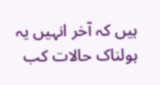ہیں کہ آخر انہیں یہ ہولناک حالات کب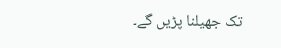تک جھیلنا پڑیں گے۔